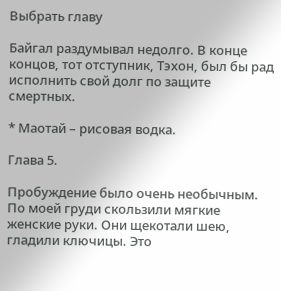Выбрать главу

Байгал раздумывал недолго. В конце концов, тот отступник, Тэхон, был бы рад исполнить свой долг по защите смертных.

* Маотай – рисовая водка.

Глава 5.

Пробуждение было очень необычным. По моей груди скользили мягкие женские руки. Они щекотали шею, гладили ключицы. Это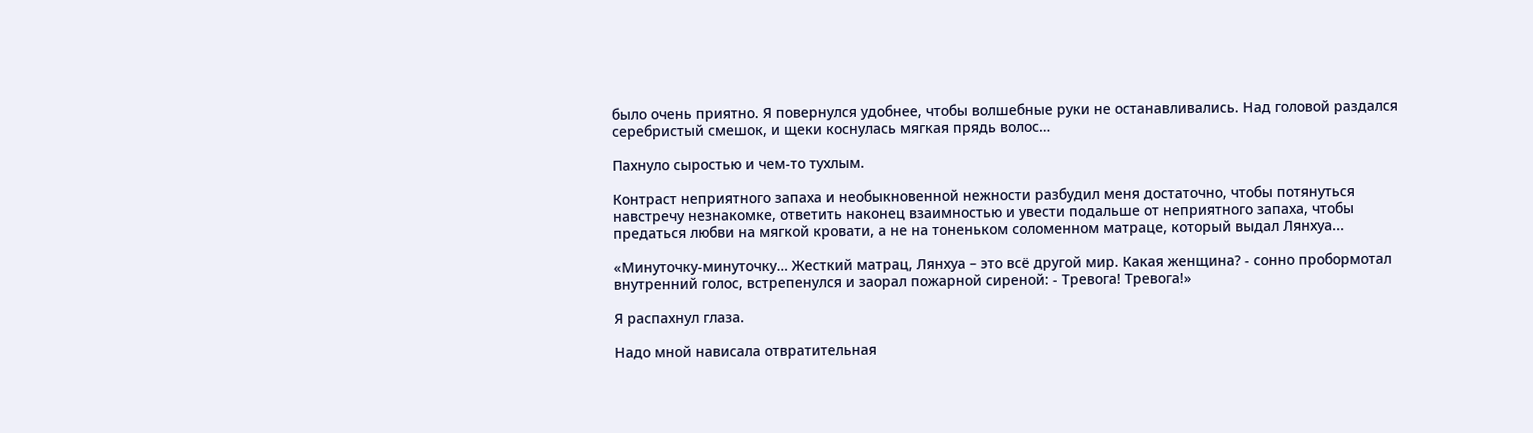было очень приятно. Я повернулся удобнее, чтобы волшебные руки не останавливались. Над головой раздался серебристый смешок, и щеки коснулась мягкая прядь волос…

Пахнуло сыростью и чем-то тухлым.

Контраст неприятного запаха и необыкновенной нежности разбудил меня достаточно, чтобы потянуться навстречу незнакомке, ответить наконец взаимностью и увести подальше от неприятного запаха, чтобы предаться любви на мягкой кровати, а не на тоненьком соломенном матраце, который выдал Лянхуа...

«Минуточку-минуточку… Жесткий матрац, Лянхуа – это всё другой мир. Какая женщина? - сонно пробормотал внутренний голос, встрепенулся и заорал пожарной сиреной: - Тревога! Тревога!»

Я распахнул глаза.

Надо мной нависала отвратительная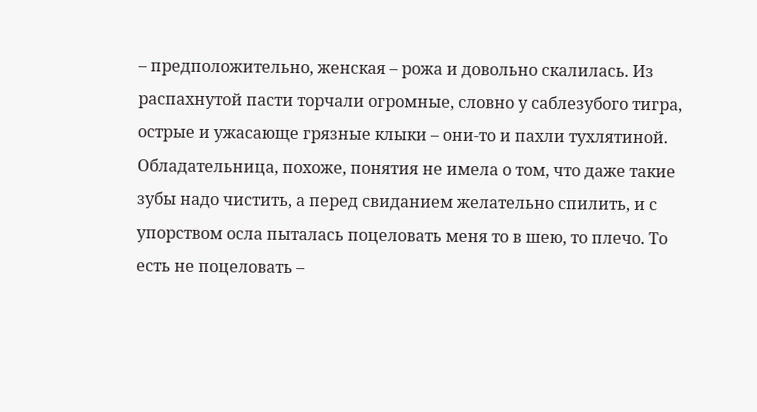– предположительно, женская – рожа и довольно скалилась. Из распахнутой пасти торчали огромные, словно у саблезубого тигра, острые и ужасающе грязные клыки – они-то и пахли тухлятиной. Обладательница, похоже, понятия не имела о том, что даже такие зубы надо чистить, а перед свиданием желательно спилить, и с упорством осла пыталась поцеловать меня то в шею, то плечо. То есть не поцеловать –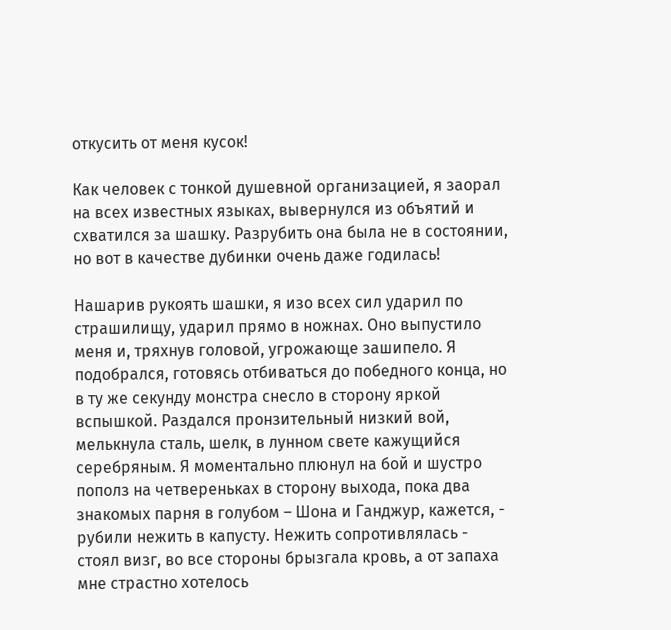откусить от меня кусок!

Как человек с тонкой душевной организацией, я заорал на всех известных языках, вывернулся из объятий и схватился за шашку. Разрубить она была не в состоянии, но вот в качестве дубинки очень даже годилась!

Нашарив рукоять шашки, я изо всех сил ударил по страшилищу, ударил прямо в ножнах. Оно выпустило меня и, тряхнув головой, угрожающе зашипело. Я подобрался, готовясь отбиваться до победного конца, но в ту же секунду монстра снесло в сторону яркой вспышкой. Раздался пронзительный низкий вой, мелькнула сталь, шелк, в лунном свете кажущийся серебряным. Я моментально плюнул на бой и шустро пополз на четвереньках в сторону выхода, пока два знакомых парня в голубом – Шона и Ганджур, кажется, - рубили нежить в капусту. Нежить сопротивлялась - стоял визг, во все стороны брызгала кровь, а от запаха мне страстно хотелось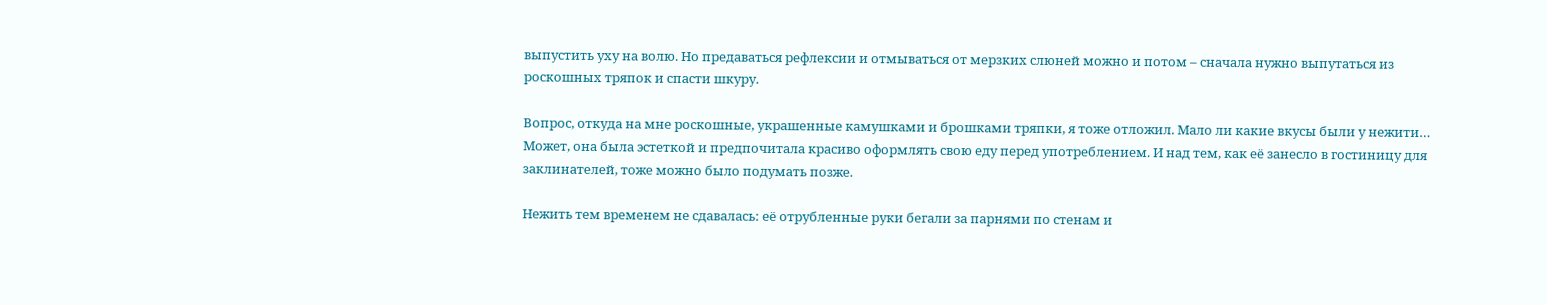выпустить уху на волю. Но предаваться рефлексии и отмываться от мерзких слюней можно и потом – сначала нужно выпутаться из роскошных тряпок и спасти шкуру.

Вопрос, откуда на мне роскошные, украшенные камушками и брошками тряпки, я тоже отложил. Мало ли какие вкусы были у нежити… Может, она была эстеткой и предпочитала красиво оформлять свою еду перед употреблением. И над тем, как её занесло в гостиницу для заклинателей, тоже можно было подумать позже.

Нежить тем временем не сдавалась: её отрубленные руки бегали за парнями по стенам и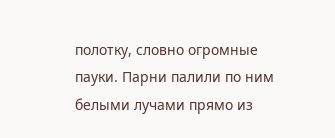полотку, словно огромные пауки. Парни палили по ним белыми лучами прямо из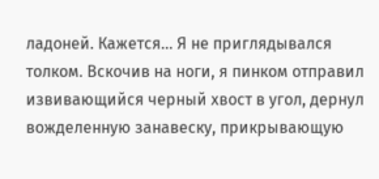ладоней. Кажется… Я не приглядывался толком. Вскочив на ноги, я пинком отправил извивающийся черный хвост в угол, дернул вожделенную занавеску, прикрывающую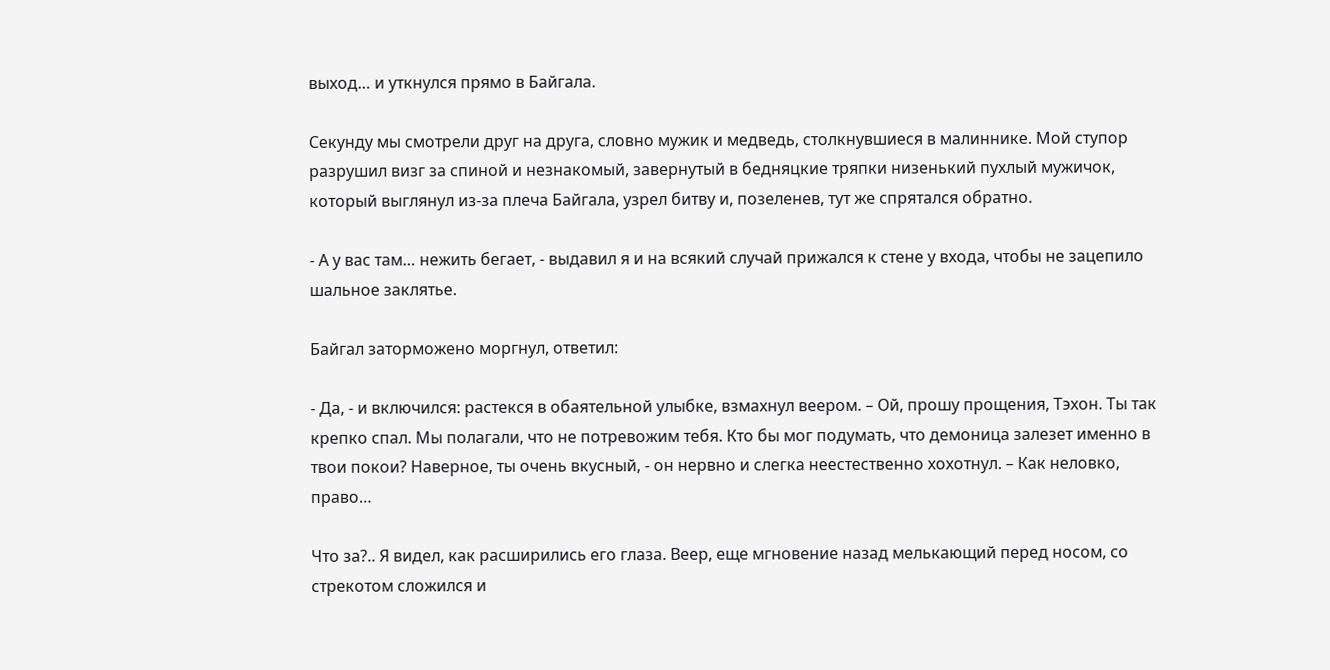выход… и уткнулся прямо в Байгала.

Секунду мы смотрели друг на друга, словно мужик и медведь, столкнувшиеся в малиннике. Мой ступор разрушил визг за спиной и незнакомый, завернутый в бедняцкие тряпки низенький пухлый мужичок, который выглянул из-за плеча Байгала, узрел битву и, позеленев, тут же спрятался обратно.

- А у вас там… нежить бегает, - выдавил я и на всякий случай прижался к стене у входа, чтобы не зацепило шальное заклятье.

Байгал заторможено моргнул, ответил:

- Да, - и включился: растекся в обаятельной улыбке, взмахнул веером. – Ой, прошу прощения, Тэхон. Ты так крепко спал. Мы полагали, что не потревожим тебя. Кто бы мог подумать, что демоница залезет именно в твои покои? Наверное, ты очень вкусный, - он нервно и слегка неестественно хохотнул. – Как неловко, право…

Что за?.. Я видел, как расширились его глаза. Веер, еще мгновение назад мелькающий перед носом, со стрекотом сложился и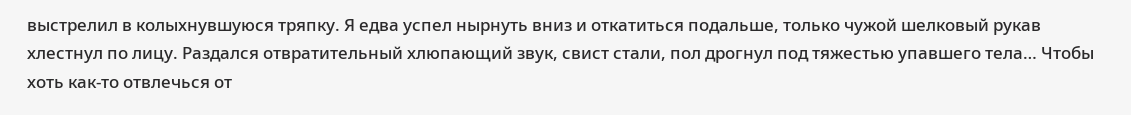выстрелил в колыхнувшуюся тряпку. Я едва успел нырнуть вниз и откатиться подальше, только чужой шелковый рукав хлестнул по лицу. Раздался отвратительный хлюпающий звук, свист стали, пол дрогнул под тяжестью упавшего тела… Чтобы хоть как-то отвлечься от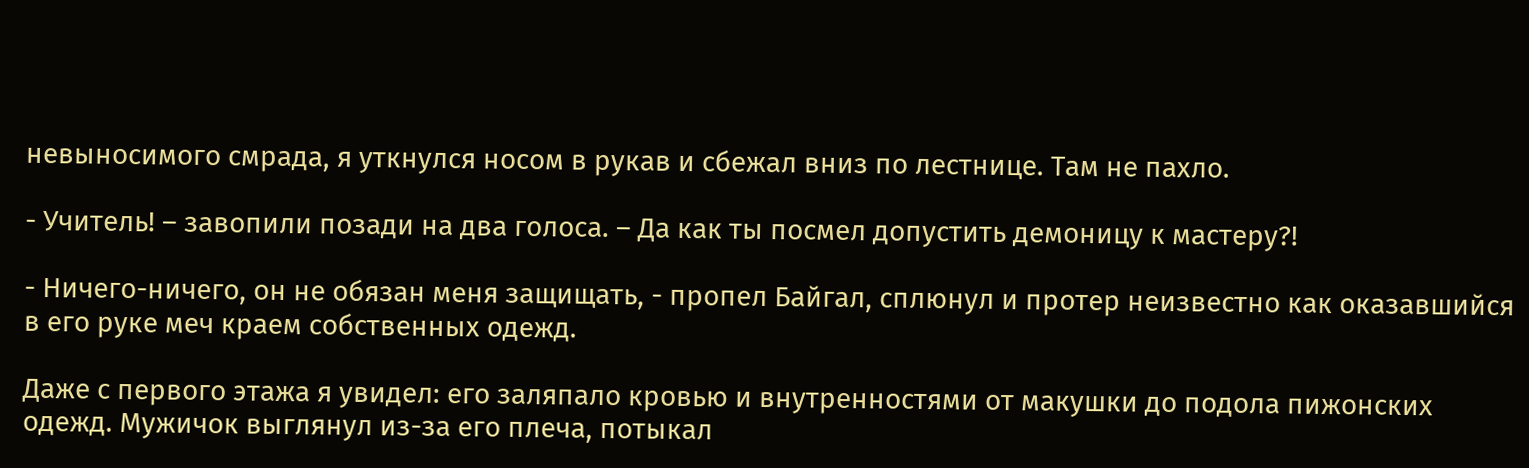невыносимого смрада, я уткнулся носом в рукав и сбежал вниз по лестнице. Там не пахло.

- Учитель! – завопили позади на два голоса. – Да как ты посмел допустить демоницу к мастеру?!

- Ничего-ничего, он не обязан меня защищать, - пропел Байгал, сплюнул и протер неизвестно как оказавшийся в его руке меч краем собственных одежд.

Даже с первого этажа я увидел: его заляпало кровью и внутренностями от макушки до подола пижонских одежд. Мужичок выглянул из-за его плеча, потыкал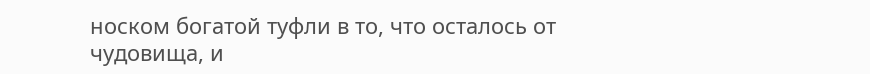носком богатой туфли в то, что осталось от чудовища, и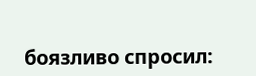боязливо спросил: